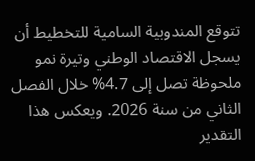تتوقع المندوبية السامية للتخطيط أن يسجل الاقتصاد الوطني وتيرة نمو ملحوظة تصل إلى 4.7% خلال الفصل الثاني من سنة 2026. ويعكس هذا التقدير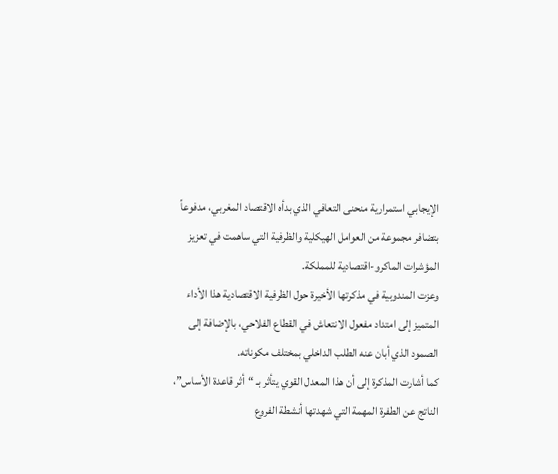الإيجابي استمرارية منحنى التعافي الذي بدأه الاقتصاد المغربي، مدفوعاً بتضافر مجموعة من العوامل الهيكلية والظرفية التي ساهمت في تعزيز المؤشرات الماكرو-اقتصادية للمملكة.
وعزت المندوبية في مذكرتها الأخيرة حول الظرفية الاقتصادية هذا الأداء المتميز إلى امتداد مفعول الانتعاش في القطاع الفلاحي، بالإضافة إلى الصمود الذي أبان عنه الطلب الداخلي بمختلف مكوناته.
كما أشارت المذكرة إلى أن هذا المعدل القوي يتأثر بـ “أثر قاعدة الأساس”، الناتج عن الطفرة المهمة التي شهدتها أنشطة الفروع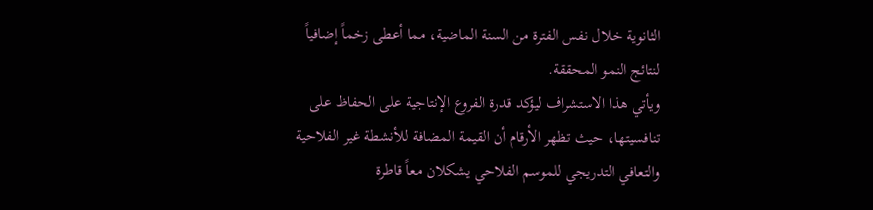الثانوية خلال نفس الفترة من السنة الماضية، مما أعطى زخماً إضافياً لنتائج النمو المحققة.
ويأتي هذا الاستشراف ليؤكد قدرة الفروع الإنتاجية على الحفاظ على تنافسيتها، حيث تظهر الأرقام أن القيمة المضافة للأنشطة غير الفلاحية والتعافي التدريجي للموسم الفلاحي يشكلان معاً قاطرة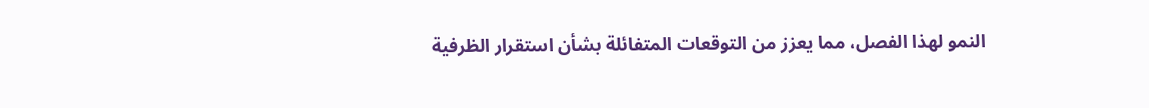النمو لهذا الفصل، مما يعزز من التوقعات المتفائلة بشأن استقرار الظرفية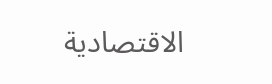الاقتصادية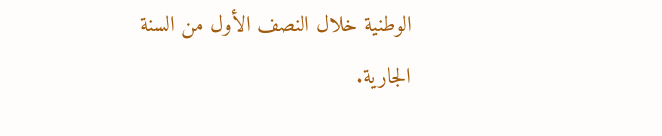الوطنية خلال النصف الأول من السنة الجارية.